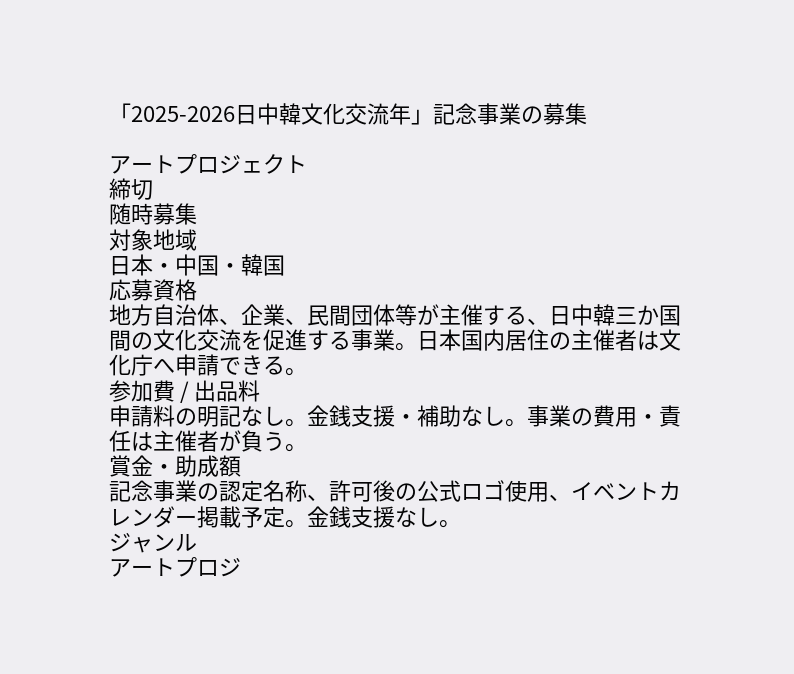「2025-2026日中韓文化交流年」記念事業の募集

アートプロジェクト
締切
随時募集
対象地域
日本・中国・韓国
応募資格
地方自治体、企業、民間団体等が主催する、日中韓三か国間の文化交流を促進する事業。日本国内居住の主催者は文化庁へ申請できる。
参加費 / 出品料
申請料の明記なし。金銭支援・補助なし。事業の費用・責任は主催者が負う。
賞金・助成額
記念事業の認定名称、許可後の公式ロゴ使用、イベントカレンダー掲載予定。金銭支援なし。
ジャンル
アートプロジ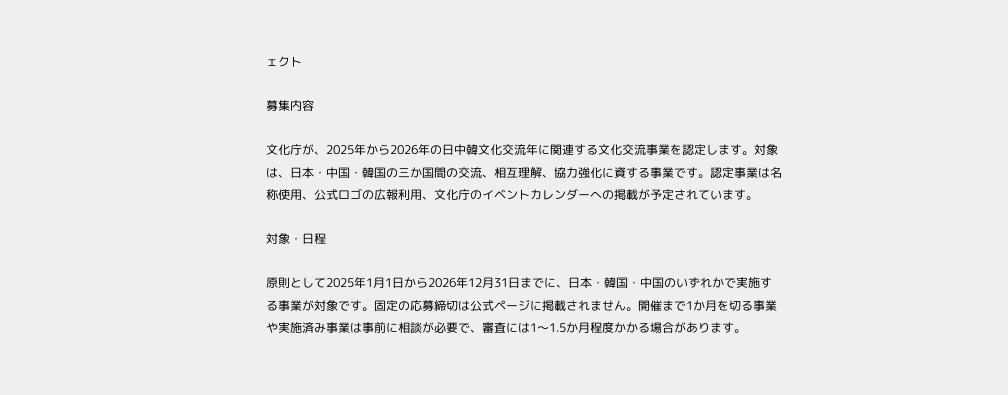ェクト

募集内容

文化庁が、2025年から2026年の日中韓文化交流年に関連する文化交流事業を認定します。対象は、日本・中国・韓国の三か国間の交流、相互理解、協力強化に資する事業です。認定事業は名称使用、公式ロゴの広報利用、文化庁のイベントカレンダーへの掲載が予定されています。

対象・日程

原則として2025年1月1日から2026年12月31日までに、日本・韓国・中国のいずれかで実施する事業が対象です。固定の応募締切は公式ページに掲載されません。開催まで1か月を切る事業や実施済み事業は事前に相談が必要で、審査には1〜1.5か月程度かかる場合があります。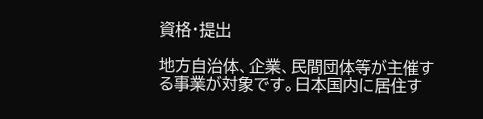資格・提出

地方自治体、企業、民間団体等が主催する事業が対象です。日本国内に居住す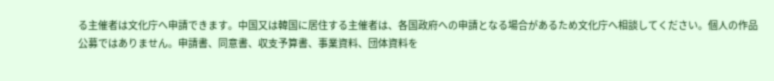る主催者は文化庁へ申請できます。中国又は韓国に居住する主催者は、各国政府への申請となる場合があるため文化庁へ相談してください。個人の作品公募ではありません。申請書、同意書、収支予算書、事業資料、団体資料を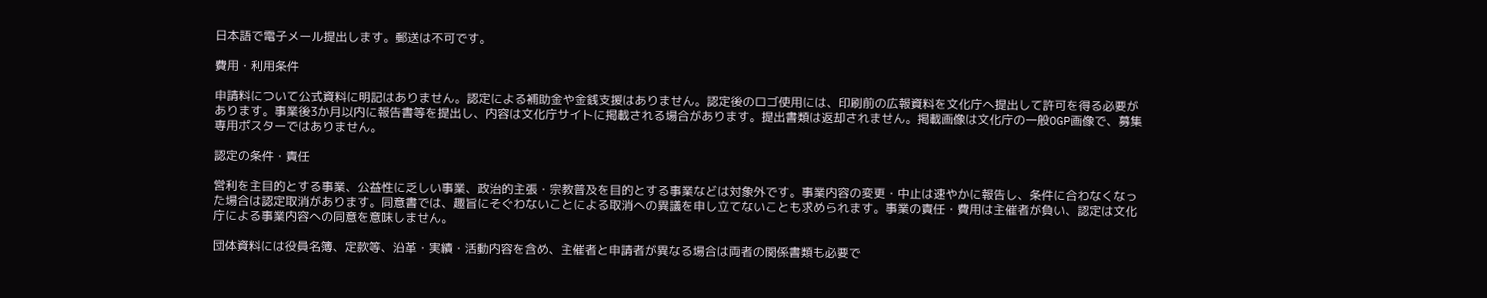日本語で電子メール提出します。郵送は不可です。

費用・利用条件

申請料について公式資料に明記はありません。認定による補助金や金銭支援はありません。認定後のロゴ使用には、印刷前の広報資料を文化庁へ提出して許可を得る必要があります。事業後3か月以内に報告書等を提出し、内容は文化庁サイトに掲載される場合があります。提出書類は返却されません。掲載画像は文化庁の一般OGP画像で、募集専用ポスターではありません。

認定の条件・責任

営利を主目的とする事業、公益性に乏しい事業、政治的主張・宗教普及を目的とする事業などは対象外です。事業内容の変更・中止は速やかに報告し、条件に合わなくなった場合は認定取消があります。同意書では、趣旨にそぐわないことによる取消への異議を申し立てないことも求められます。事業の責任・費用は主催者が負い、認定は文化庁による事業内容への同意を意味しません。

団体資料には役員名簿、定款等、沿革・実績・活動内容を含め、主催者と申請者が異なる場合は両者の関係書類も必要で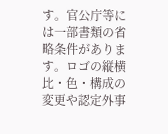す。官公庁等には一部書類の省略条件があります。ロゴの縦横比・色・構成の変更や認定外事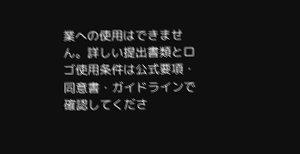業への使用はできません。詳しい提出書類とロゴ使用条件は公式要項・同意書・ガイドラインで確認してくださ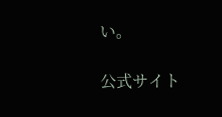い。

公式サイト